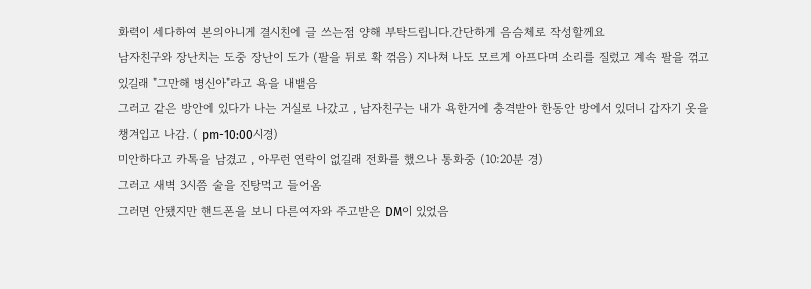화력이 세다하여 본의아니게 결시친에 글 쓰는점 양해 부탁드립니다.간단하게 음슴체로 작성할께요
남자친구와 장난치는 도중 장난이 도가 (팔을 뒤로 확 꺾음) 지나쳐 나도 모르게 아프다며 소리를 질렀고 계속 팔을 꺾고 있길래 "그만해 병신아"라고 욕을 내뱉음
그러고 같은 방안에 있다가 나는 거실로 나갔고 , 남자친구는 내가 욕한거에 충격받아 한동안 방에서 있더니 갑자기 옷을 챙겨입고 나감. ( pm-10:00시경)
미안하다고 카톡을 남겼고 , 아무런 연락이 없길래 전화를 했으나 통화중 (10:20분 경)
그러고 새벽 3시쯤 술을 진탕먹고 들어옴
그러면 안됐지만 핸드폰을 보니 다른여자와 주고받은 DM이 있었음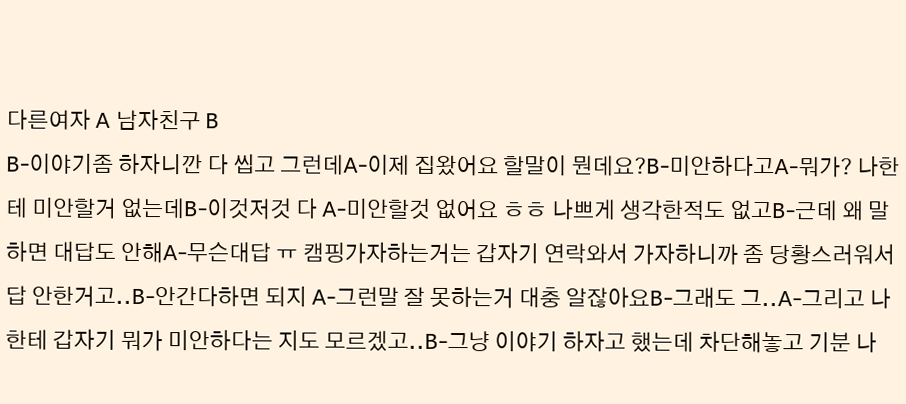다른여자 A 남자친구 B
B-이야기좀 하자니깐 다 씹고 그런데A-이제 집왔어요 할말이 뭔데요?B-미안하다고A-뭐가? 나한테 미안할거 없는데B-이것저것 다 A-미안할것 없어요 ㅎㅎ 나쁘게 생각한적도 없고B-근데 왜 말하면 대답도 안해A-무슨대답 ㅠ 캠핑가자하는거는 갑자기 연락와서 가자하니까 좀 당황스러워서 답 안한거고..B-안간다하면 되지 A-그런말 잘 못하는거 대충 알잖아요B-그래도 그..A-그리고 나한테 갑자기 뭐가 미안하다는 지도 모르겠고..B-그냥 이야기 하자고 했는데 차단해놓고 기분 나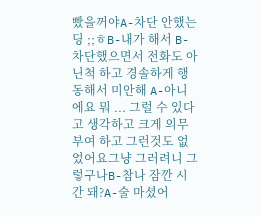빴을꺼야A-차단 안했는딩 ;;ㅎB-내가 해서 B-차단했으면서 전화도 아닌척 하고 경솔하게 행동해서 미안해 A-아니에요 뭐 ... 그럴 수 있다고 생각하고 크게 의무부여 하고 그런것도 없었어요그냥 그러려니 그렇구나B-참나 잠깐 시간 돼?A-술 마셨어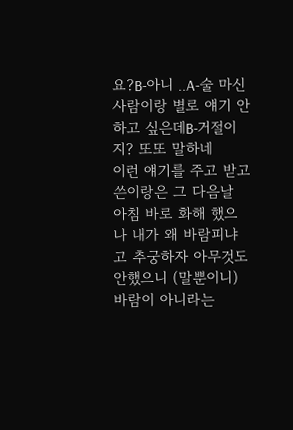요?B-아니 ..A-술 마신 사람이랑 별로 얘기 안하고 싶은데B-거절이지? 또또 말하네
이런 얘기를 주고 받고 쓴이랑은 그 다음날 아침 바로 화해 했으나 내가 왜 바람피냐고 추궁하자 아무것도 안했으니 (말뿐이니) 바람이 아니라는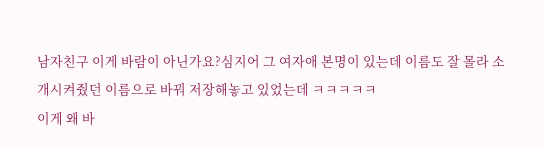남자친구 이게 바람이 아닌가요?심지어 그 여자애 본명이 있는데 이름도 잘 몰라 소개시켜줬던 이름으로 바꿔 저장해놓고 있었는데 ㅋㅋㅋㅋㅋ
이게 왜 바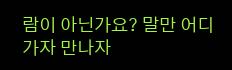람이 아닌가요? 말만 어디 가자 만나자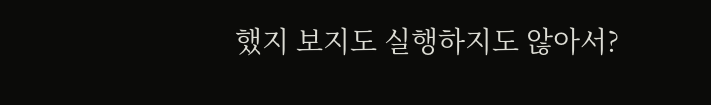했지 보지도 실행하지도 않아서?